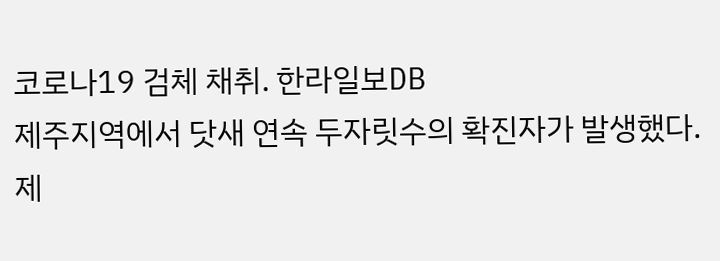코로나19 검체 채취. 한라일보DB
제주지역에서 닷새 연속 두자릿수의 확진자가 발생했다.
제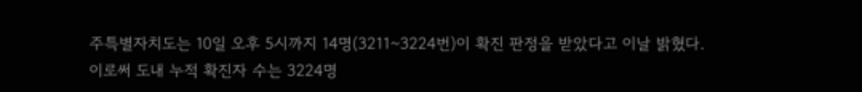주특별자치도는 10일 오후 5시까지 14명(3211~3224번)이 확진 판정을 받았다고 이날 밝혔다.
이로써 도내 누적 확진자 수는 3224명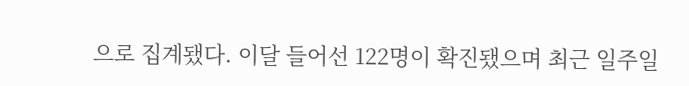으로 집계됐다. 이달 들어선 122명이 확진됐으며 최근 일주일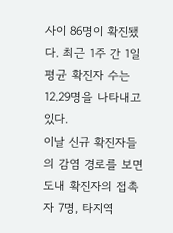사이 86명이 확진됐다. 최근 1주 간 1일 평균 확진자 수는 12.29명을 나타내고 있다.
이날 신규 확진자들의 감염 경로를 보면 도내 확진자의 접촉자 7명, 타지역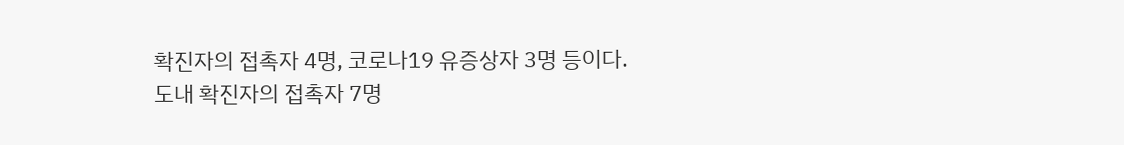확진자의 접촉자 4명, 코로나19 유증상자 3명 등이다.
도내 확진자의 접촉자 7명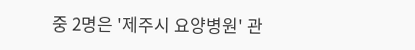중 2명은 '제주시 요양병원' 관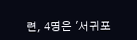련, 4명은 '서귀포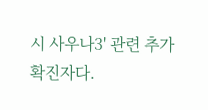시 사우나3' 관련 추가 확진자다.